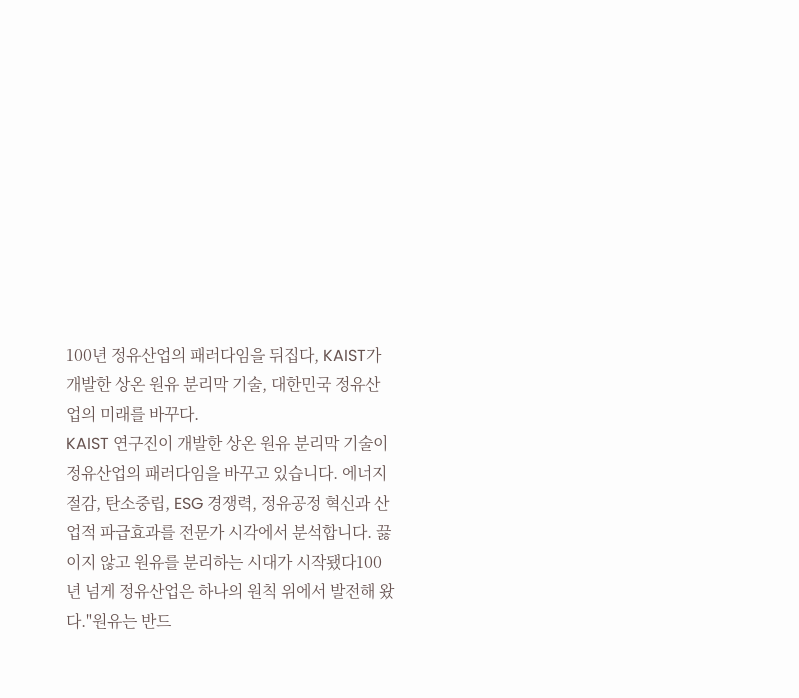100년 정유산업의 패러다임을 뒤집다, KAIST가 개발한 상온 원유 분리막 기술, 대한민국 정유산업의 미래를 바꾸다.
KAIST 연구진이 개발한 상온 원유 분리막 기술이 정유산업의 패러다임을 바꾸고 있습니다. 에너지 절감, 탄소중립, ESG 경쟁력, 정유공정 혁신과 산업적 파급효과를 전문가 시각에서 분석합니다. 끓이지 않고 원유를 분리하는 시대가 시작됐다100년 넘게 정유산업은 하나의 원칙 위에서 발전해 왔다."원유는 반드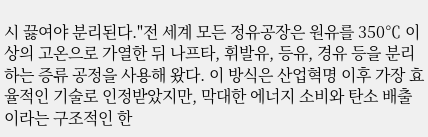시 끓여야 분리된다."전 세계 모든 정유공장은 원유를 350℃ 이상의 고온으로 가열한 뒤 나프타, 휘발유, 등유, 경유 등을 분리하는 증류 공정을 사용해 왔다. 이 방식은 산업혁명 이후 가장 효율적인 기술로 인정받았지만, 막대한 에너지 소비와 탄소 배출이라는 구조적인 한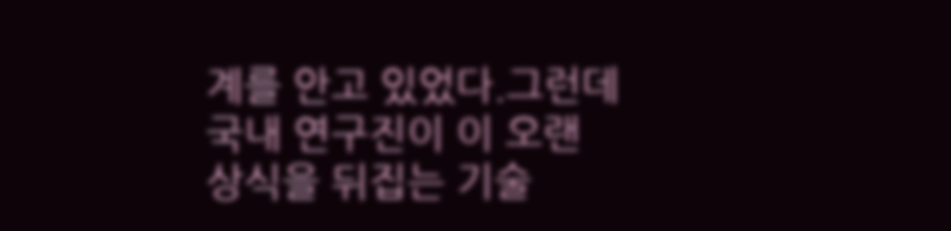계를 안고 있었다.그런데 국내 연구진이 이 오랜 상식을 뒤집는 기술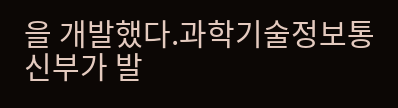을 개발했다.과학기술정보통신부가 발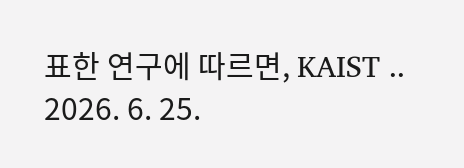표한 연구에 따르면, KAIST ..
2026. 6. 25.